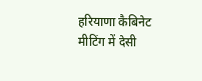हरियाणा कैबिनेट मीटिंग में देसी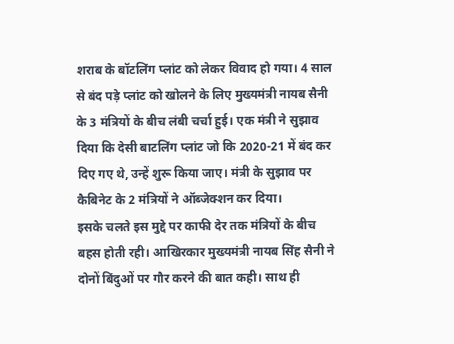शराब के बॉटलिंग प्लांट को लेकर विवाद हो गया। 4 साल से बंद पड़े प्लांट को खोलने के लिए मुख्यमंत्री नायब सैनी के 3 मंत्रियों के बीच लंबी चर्चा हुई। एक मंत्री ने सुझाव दिया कि देसी बाटलिंग प्लांट जो कि 2020-21 में बंद कर दिए गए थे, उन्हें शुरू किया जाए। मंत्री के सुझाव पर कैबिनेट के 2 मंत्रियों ने ऑब्जेक्शन कर दिया।
इसके चलते इस मुद्दे पर काफी देर तक मंत्रियों के बीच बहस होती रही। आखिरकार मुख्यमंत्री नायब सिंह सैनी ने दोनों बिंदुओं पर गौर करने की बात कही। साथ ही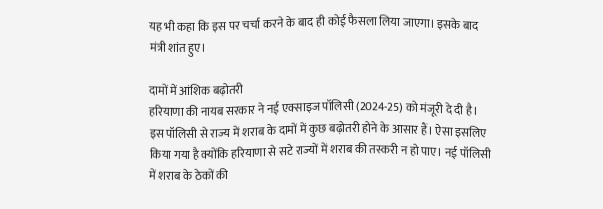यह भी कहा कि इस पर चर्चा करने के बाद ही कोई फैसला लिया जाएगा। इसके बाद मंत्री शांत हुए।

दामों में आंशिक बढ़ोतरी
हरियाणा की नायब सरकार ने नई एक्साइज पॉलिसी (2024-25) को मंजूरी दे दी है। इस पॉलिसी से राज्य में शराब के दामों में कुछ बढ़ोतरी होने के आसार हैं। ऐसा इसलिए किया गया है क्योंकि हरियाणा से सटे राज्यों में शराब की तस्करी न हो पाए। नई पॉलिसी में शराब के ठेकों की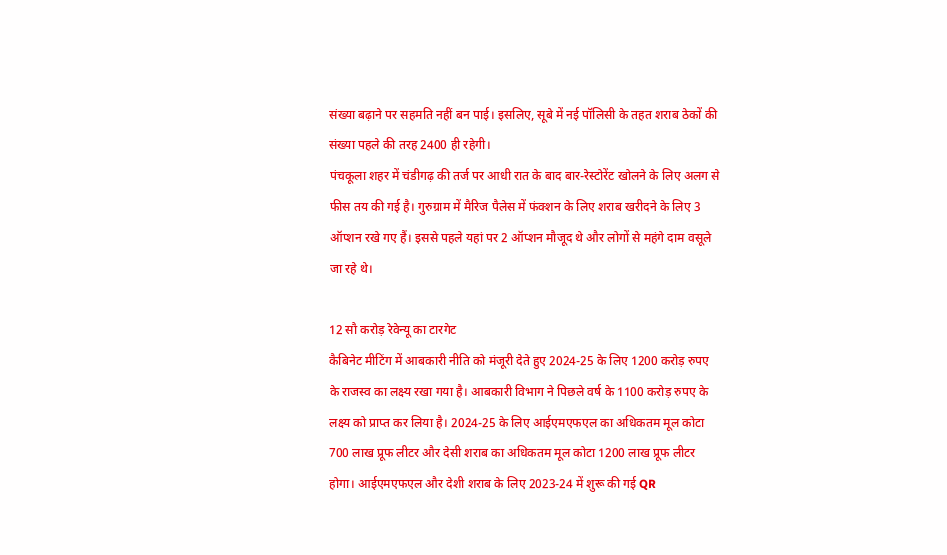संख्या बढ़ाने पर सहमति नहीं बन पाई। इसलिए, सूबे में नई पॉलिसी के तहत शराब ठेकों की संख्या पहले की तरह 2400 ही रहेगी।
पंचकूला शहर में चंडीगढ़ की तर्ज पर आधी रात के बाद बार-रेस्टोरेंट खोलने के लिए अलग से फीस तय की गई है। गुरुग्राम में मैरिज पैलेस में फंक्शन के लिए शराब खरीदने के लिए 3 ऑप्शन रखे गए हैं। इससे पहले यहां पर 2 ऑप्शन मौजूद थे और लोगों से महंगे दाम वसूले जा रहे थे।

12 सौ करोड़ रेवेन्यू का टारगेट
कैबिनेट मीटिंग में आबकारी नीति को मंजूरी देते हुए 2024-25 के लिए 1200 करोड़ रुपए के राजस्व का लक्ष्य रखा गया है। आबकारी विभाग ने पिछले वर्ष के 1100 करोड़ रुपए के लक्ष्य को प्राप्त कर लिया है। 2024-25 के लिए आईएमएफएल का अधिकतम मूल कोटा 700 लाख प्रूफ लीटर और देसी शराब का अधिकतम मूल कोटा 1200 लाख प्रूफ लीटर होगा। आईएमएफएल और देशी शराब के लिए 2023-24 में शुरू की गई QR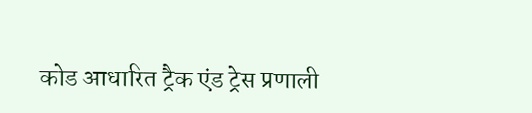कोड आधारित ट्रैक एंड ट्रेस प्रणाली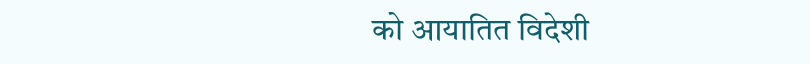को आयातित विदेशी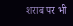शराब पर भी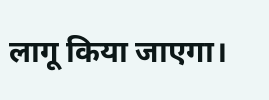लागू किया जाएगा।